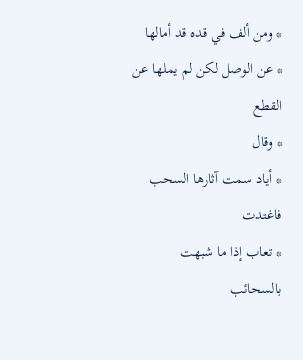* ومن ألف في قده قد أمالها
* عن الوصل لكن لم يملها عن القطع
* وقال
* أياد سمت آثارها السحب فاغتدت
* تعاب إذا ما شبهت بالسحائب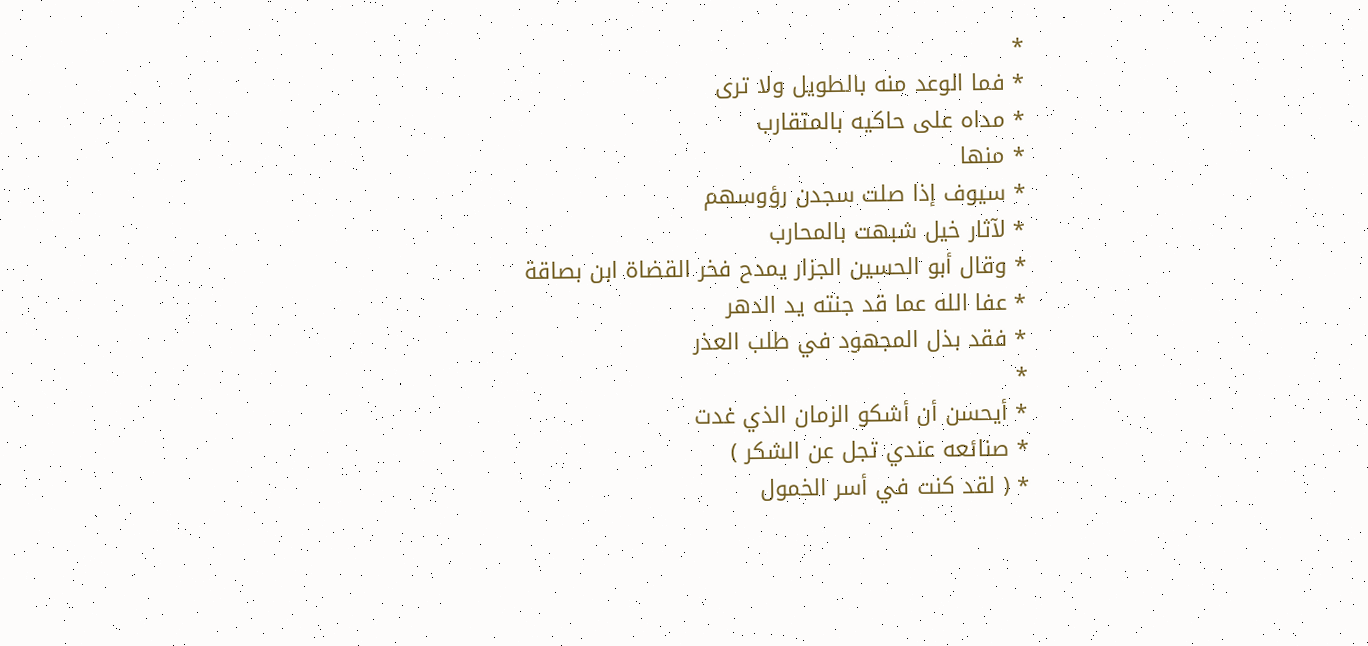*
* فما الوعد منه بالطويل ولا ترى
* مداه على حاكيه بالمتقارب
* منها
* سيوف إذا صلت سجدن رؤوسهم
* لآثار خيل شبهت بالمحارب
* وقال أبو الحسين الجزار يمدح فخر القضاة ابن بصاقة
* عفا الله عما قد جنته يد الدهر
* فقد بذل المجهود في طلب العذر
*
* أيحسن أن أشكو الزمان الذي غدت
* صنائعه عندي تجل عن الشكر )
* ( لقد كنت في أسر الخمول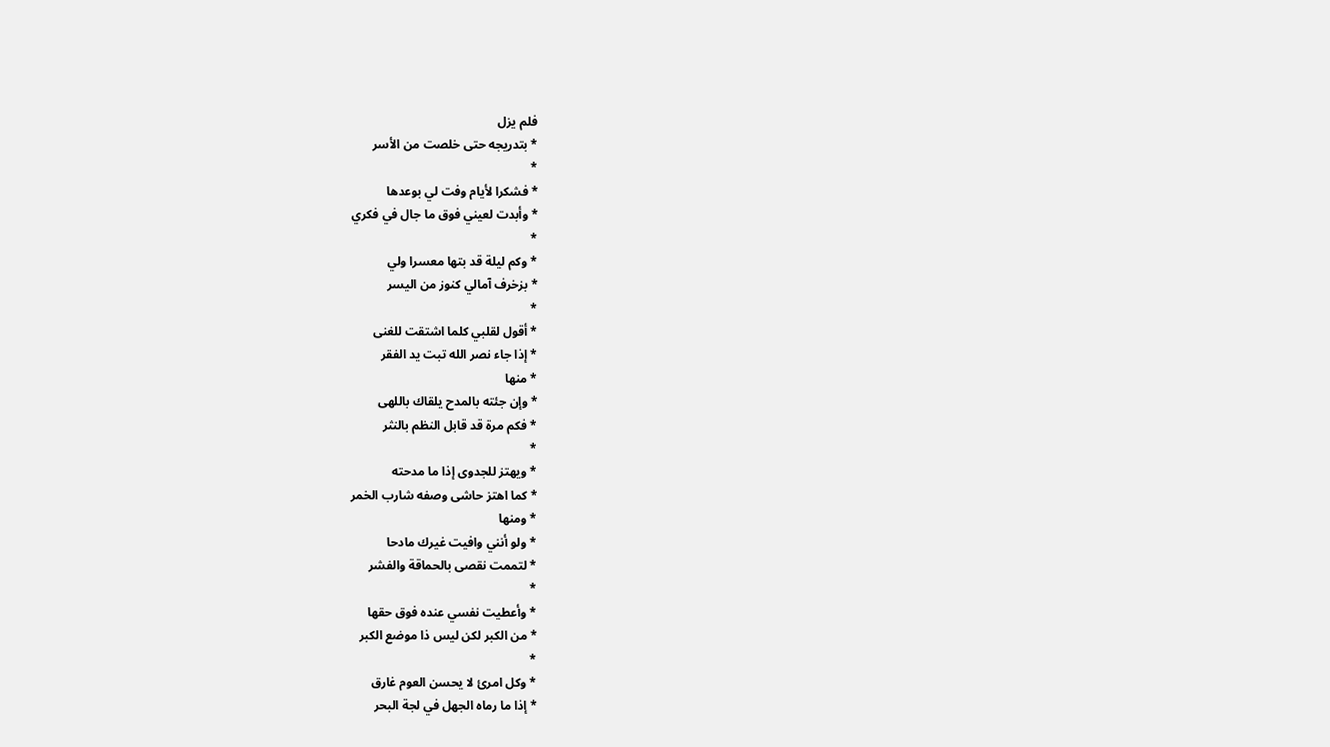فلم يزل
* بتدريجه حتى خلصت من الأسر
*
* فشكرا لأيام وفت لي بوعدها
* وأبدت لعيني فوق ما جال في فكري
*
* وكم ليلة قد بتها معسرا ولي
* بزخرف آمالي كنوز من اليسر
*
* أقول لقلبي كلما اشتقت للغنى
* إذا جاء نصر الله تبت يد الفقر
* منها
* وإن جئته بالمدح يلقاك باللهى
* فكم مرة قد قابل النظم بالنثر
*
* ويهتز للجدوى إذا ما مدحته
* كما اهتز حاشى وصفه شارب الخمر
* ومنها
* ولو أنني وافيت غيرك مادحا
* لتممت نقصى بالحماقة والفشر
*
* وأعطيت نفسي عنده فوق حقها
* من الكبر لكن ليس ذا موضع الكبر
*
* وكل امرئ لا يحسن العوم غارق
* إذا ما رماه الجهل في لجة البحر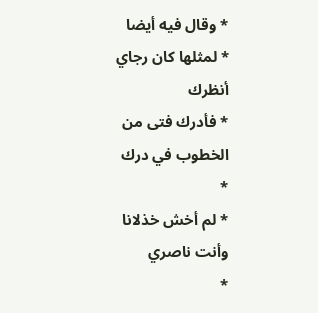* وقال فيه أيضا
* لمثلها كان رجاي أنظرك
* فأدرك فتى من الخطوب في درك
*
* لم أخش خذلانا وأنت ناصري
*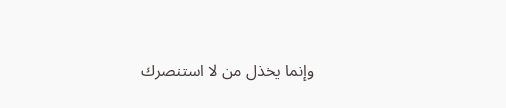وإنما يخذل من لا استنصرك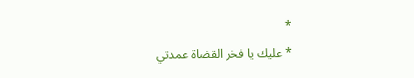*
* عليك يا فخر القضاة عمدتي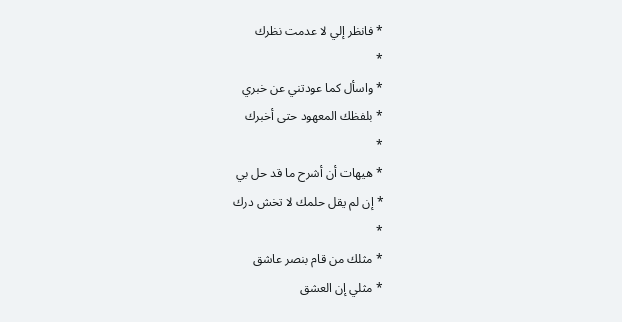* فانظر إلي لا عدمت نظرك
*
* واسأل كما عودتني عن خبري
* بلفظك المعهود حتى أخبرك
*
* هيهات أن أشرح ما قد حل بي
* إن لم يقل حلمك لا تخش درك
*
* مثلك من قام بنصر عاشق
* مثلي إن العشق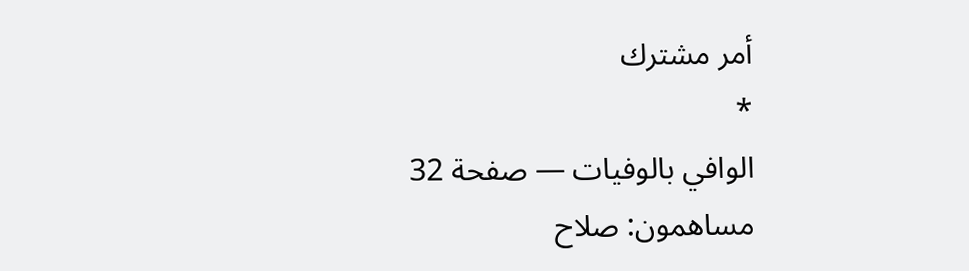أمر مشترك
*
الوافي بالوفيات — صفحة 32
مساهمون: صلاح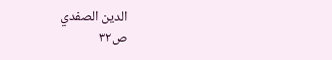الدين الصفدي
ص٣٢